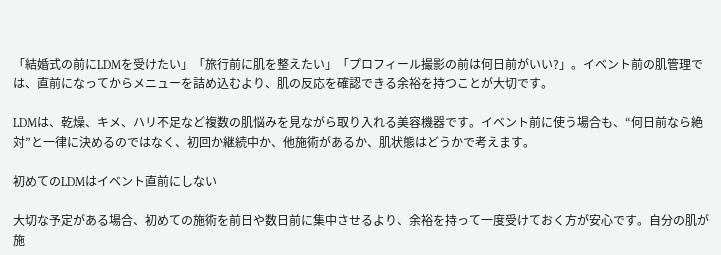「結婚式の前にLDMを受けたい」「旅行前に肌を整えたい」「プロフィール撮影の前は何日前がいい?」。イベント前の肌管理では、直前になってからメニューを詰め込むより、肌の反応を確認できる余裕を持つことが大切です。

LDMは、乾燥、キメ、ハリ不足など複数の肌悩みを見ながら取り入れる美容機器です。イベント前に使う場合も、“何日前なら絶対”と一律に決めるのではなく、初回か継続中か、他施術があるか、肌状態はどうかで考えます。

初めてのLDMはイベント直前にしない

大切な予定がある場合、初めての施術を前日や数日前に集中させるより、余裕を持って一度受けておく方が安心です。自分の肌が施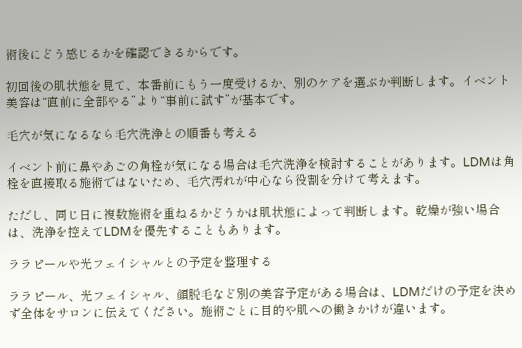術後にどう感じるかを確認できるからです。

初回後の肌状態を見て、本番前にもう一度受けるか、別のケアを選ぶか判断します。イベント美容は“直前に全部やる”より“事前に試す”が基本です。

毛穴が気になるなら毛穴洗浄との順番も考える

イベント前に鼻やあごの角栓が気になる場合は毛穴洗浄を検討することがあります。LDMは角栓を直接取る施術ではないため、毛穴汚れが中心なら役割を分けて考えます。

ただし、同じ日に複数施術を重ねるかどうかは肌状態によって判断します。乾燥が強い場合は、洗浄を控えてLDMを優先することもあります。

ララピールや光フェイシャルとの予定を整理する

ララピール、光フェイシャル、顔脱毛など別の美容予定がある場合は、LDMだけの予定を決めず全体をサロンに伝えてください。施術ごとに目的や肌への働きかけが違います。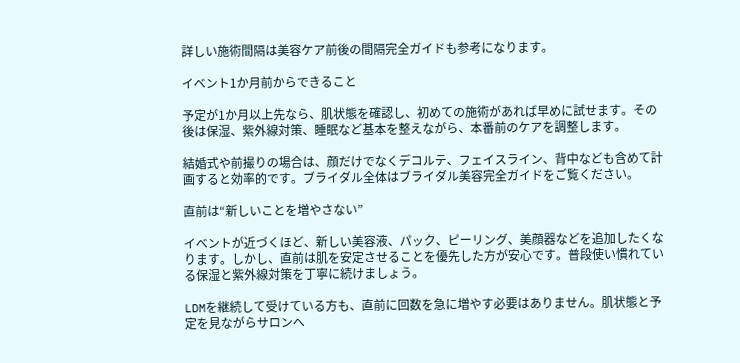詳しい施術間隔は美容ケア前後の間隔完全ガイドも参考になります。

イベント1か月前からできること

予定が1か月以上先なら、肌状態を確認し、初めての施術があれば早めに試せます。その後は保湿、紫外線対策、睡眠など基本を整えながら、本番前のケアを調整します。

結婚式や前撮りの場合は、顔だけでなくデコルテ、フェイスライン、背中なども含めて計画すると効率的です。ブライダル全体はブライダル美容完全ガイドをご覧ください。

直前は“新しいことを増やさない”

イベントが近づくほど、新しい美容液、パック、ピーリング、美顔器などを追加したくなります。しかし、直前は肌を安定させることを優先した方が安心です。普段使い慣れている保湿と紫外線対策を丁寧に続けましょう。

LDMを継続して受けている方も、直前に回数を急に増やす必要はありません。肌状態と予定を見ながらサロンへ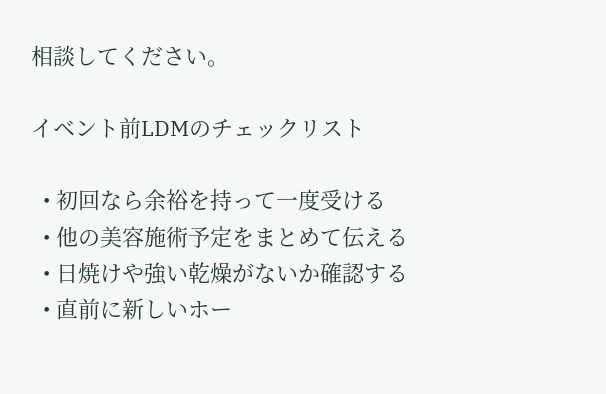相談してください。

イベント前LDMのチェックリスト

  • 初回なら余裕を持って一度受ける
  • 他の美容施術予定をまとめて伝える
  • 日焼けや強い乾燥がないか確認する
  • 直前に新しいホー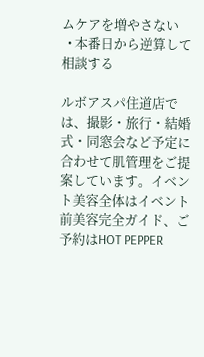ムケアを増やさない
  • 本番日から逆算して相談する

ルボアスパ住道店では、撮影・旅行・結婚式・同窓会など予定に合わせて肌管理をご提案しています。イベント美容全体はイベント前美容完全ガイド、ご予約はHOT PEPPER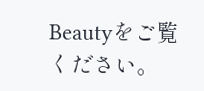Beautyをご覧ください。